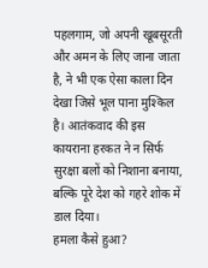पहलगाम, जो अपनी खूबसूरती और अमन के लिए जाना जाता है, ने भी एक ऐसा काला दिन देखा जिसे भूल पाना मुश्किल है। आतंकवाद की इस कायराना हरकत ने न सिर्फ सुरक्षा बलों को निशाना बनाया, बल्कि पूरे देश को गहरे शोक में डाल दिया।
हमला कैसे हुआ?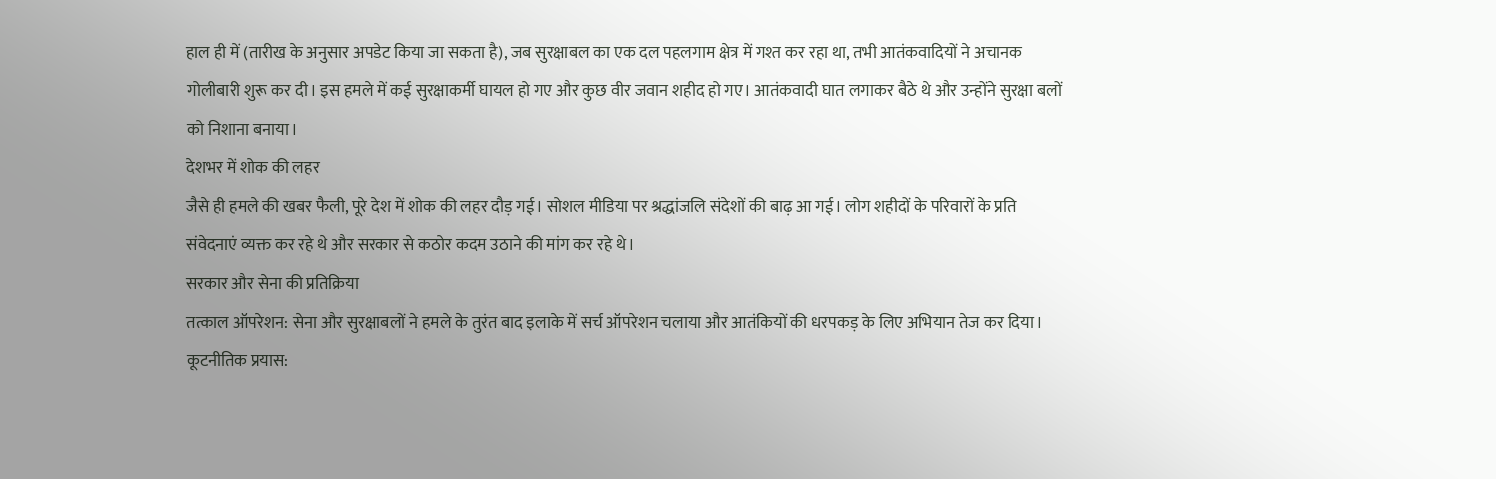हाल ही में (तारीख के अनुसार अपडेट किया जा सकता है), जब सुरक्षाबल का एक दल पहलगाम क्षेत्र में गश्त कर रहा था, तभी आतंकवादियों ने अचानक गोलीबारी शुरू कर दी। इस हमले में कई सुरक्षाकर्मी घायल हो गए और कुछ वीर जवान शहीद हो गए। आतंकवादी घात लगाकर बैठे थे और उन्होंने सुरक्षा बलों को निशाना बनाया।
देशभर में शोक की लहर
जैसे ही हमले की खबर फैली, पूरे देश में शोक की लहर दौड़ गई। सोशल मीडिया पर श्रद्धांजलि संदेशों की बाढ़ आ गई। लोग शहीदों के परिवारों के प्रति संवेदनाएं व्यक्त कर रहे थे और सरकार से कठोर कदम उठाने की मांग कर रहे थे।
सरकार और सेना की प्रतिक्रिया
तत्काल ऑपरेशन: सेना और सुरक्षाबलों ने हमले के तुरंत बाद इलाके में सर्च ऑपरेशन चलाया और आतंकियों की धरपकड़ के लिए अभियान तेज कर दिया।
कूटनीतिक प्रयास: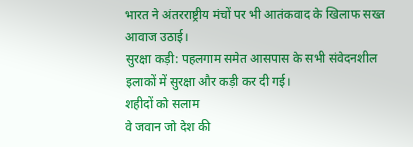भारत ने अंतरराष्ट्रीय मंचों पर भी आतंकवाद के खिलाफ सख्त आवाज उठाई।
सुरक्षा कड़ी: पहलगाम समेत आसपास के सभी संवेदनशील इलाकों में सुरक्षा और कड़ी कर दी गई।
शहीदों को सलाम
वे जवान जो देश की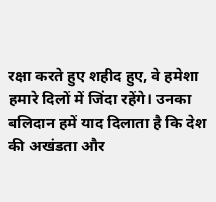रक्षा करते हुए शहीद हुए, वे हमेशा हमारे दिलों में जिंदा रहेंगे। उनका बलिदान हमें याद दिलाता है कि देश की अखंडता और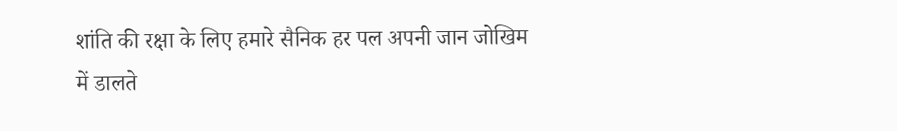शांति की रक्षा के लिए हमारे सैनिक हर पल अपनी जान जोखिम में डालते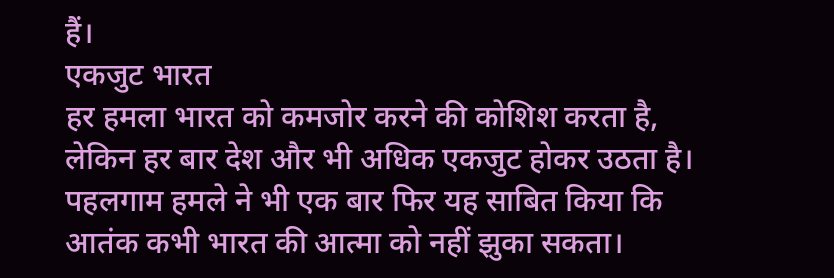हैं।
एकजुट भारत
हर हमला भारत को कमजोर करने की कोशिश करता है, लेकिन हर बार देश और भी अधिक एकजुट होकर उठता है। पहलगाम हमले ने भी एक बार फिर यह साबित किया कि आतंक कभी भारत की आत्मा को नहीं झुका सकता।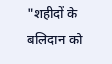"शहीदों के बलिदान को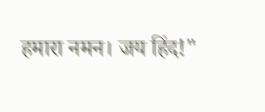हमारा नमन। जय हिंद!"